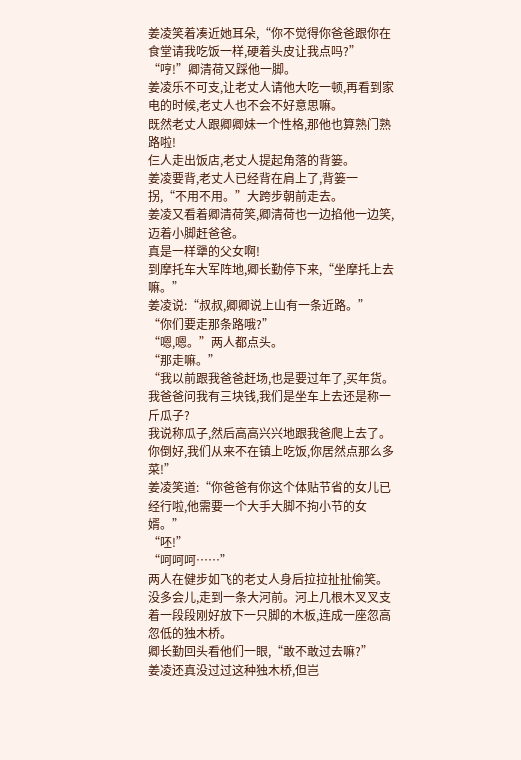姜凌笑着凑近她耳朵,“你不觉得你爸爸跟你在食堂请我吃饭一样,硬着头皮让我点吗?”
“哼!”卿清荷又踩他一脚。
姜凌乐不可支,让老丈人请他大吃一顿,再看到家电的时候,老丈人也不会不好意思嘛。
既然老丈人跟卿卿妹一个性格,那他也算熟门熟路啦!
仨人走出饭店,老丈人提起角落的背篓。
姜凌要背,老丈人已经背在肩上了,背篓一拐,“不用不用。”大跨步朝前走去。
姜凌又看着卿清荷笑,卿清荷也一边掐他一边笑,迈着小脚赶爸爸。
真是一样犟的父女啊!
到摩托车大军阵地,卿长勤停下来,“坐摩托上去嘛。”
姜凌说:“叔叔,卿卿说上山有一条近路。”
“你们要走那条路哦?”
“嗯,嗯。”两人都点头。
“那走嘛。”
“我以前跟我爸爸赶场,也是要过年了,买年货。我爸爸问我有三块钱,我们是坐车上去还是称一斤瓜子?
我说称瓜子,然后高高兴兴地跟我爸爬上去了。你倒好,我们从来不在镇上吃饭,你居然点那么多菜!”
姜凌笑道:“你爸爸有你这个体贴节省的女儿已经行啦,他需要一个大手大脚不拘小节的女婿。”
“呸!”
“呵呵呵……”
两人在健步如飞的老丈人身后拉拉扯扯偷笑。
没多会儿,走到一条大河前。河上几根木叉叉支着一段段刚好放下一只脚的木板,连成一座忽高忽低的独木桥。
卿长勤回头看他们一眼,“敢不敢过去嘛?”
姜凌还真没过过这种独木桥,但岂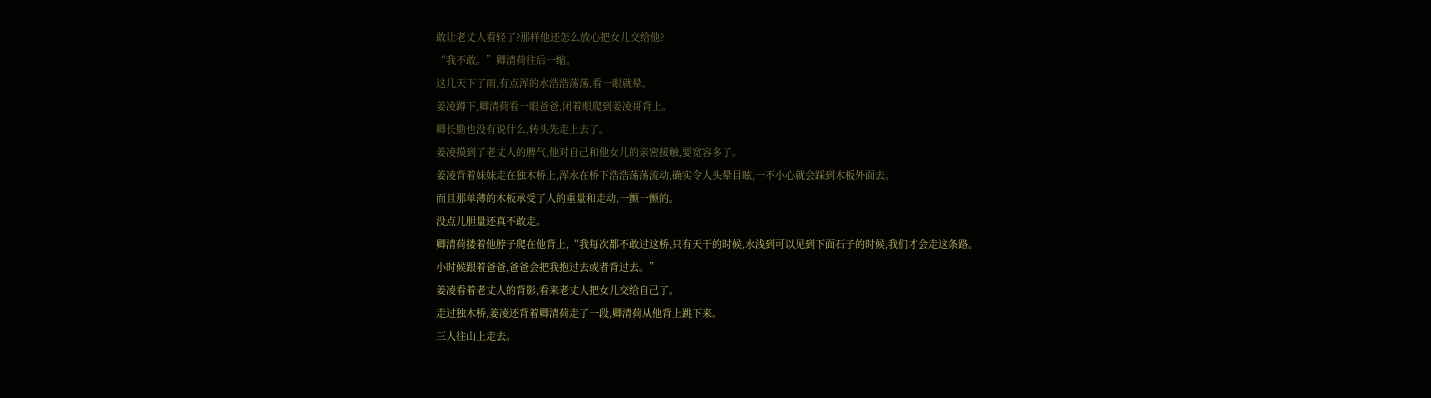敢让老丈人看轻了?那样他还怎么放心把女儿交给他?
“我不敢。”卿清荷往后一缩。
这几天下了雨,有点浑的水浩浩荡荡,看一眼就晕。
姜凌蹲下,卿清荷看一眼爸爸,闭着眼爬到姜凌哥背上。
卿长勤也没有说什么,转头先走上去了。
姜凌摸到了老丈人的脾气,他对自己和他女儿的亲密接触,要宽容多了。
姜凌背着妹妹走在独木桥上,浑水在桥下浩浩荡荡流动,确实令人头晕目眩,一不小心就会踩到木板外面去。
而且那单薄的木板承受了人的重量和走动,一颤一颤的。
没点儿胆量还真不敢走。
卿清荷搂着他脖子爬在他背上,“我每次都不敢过这桥,只有天干的时候,水浅到可以见到下面石子的时候,我们才会走这条路。
小时候跟着爸爸,爸爸会把我抱过去或者背过去。”
姜凌看着老丈人的背影,看来老丈人把女儿交给自己了。
走过独木桥,姜凌还背着卿清荷走了一段,卿清荷从他背上跳下来。
三人往山上走去。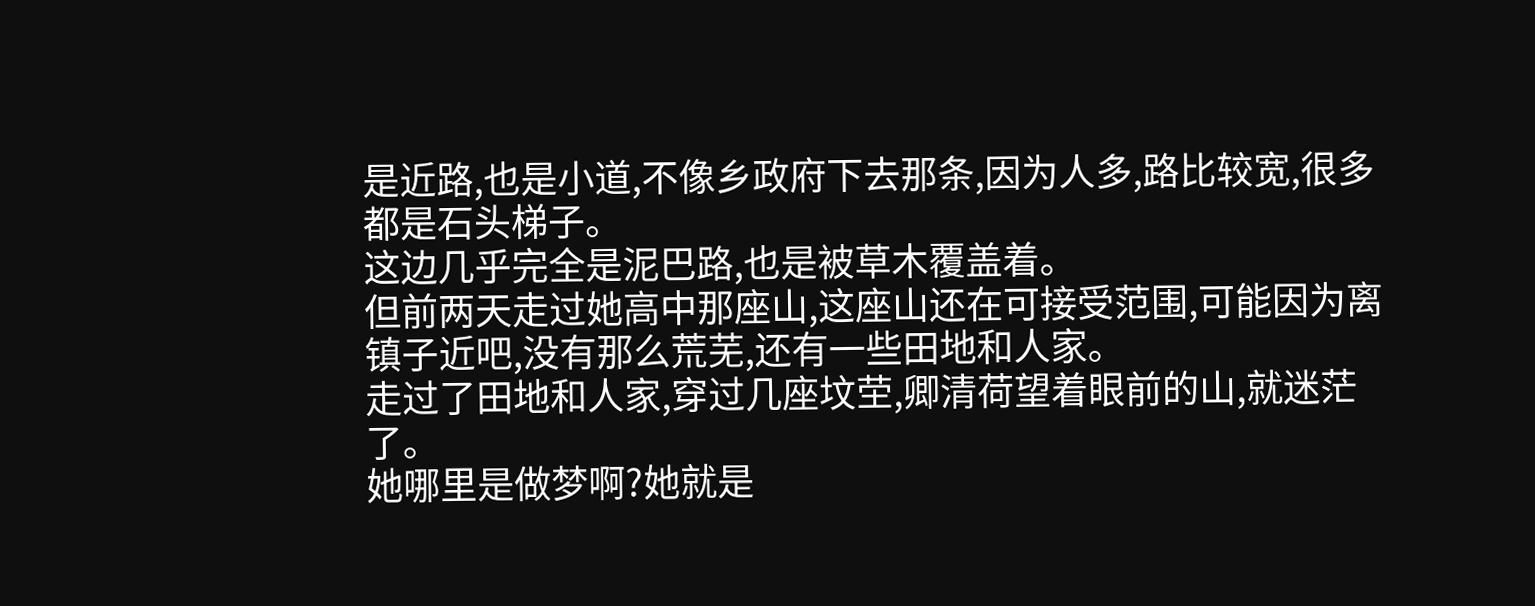是近路,也是小道,不像乡政府下去那条,因为人多,路比较宽,很多都是石头梯子。
这边几乎完全是泥巴路,也是被草木覆盖着。
但前两天走过她高中那座山,这座山还在可接受范围,可能因为离镇子近吧,没有那么荒芜,还有一些田地和人家。
走过了田地和人家,穿过几座坟茔,卿清荷望着眼前的山,就迷茫了。
她哪里是做梦啊?她就是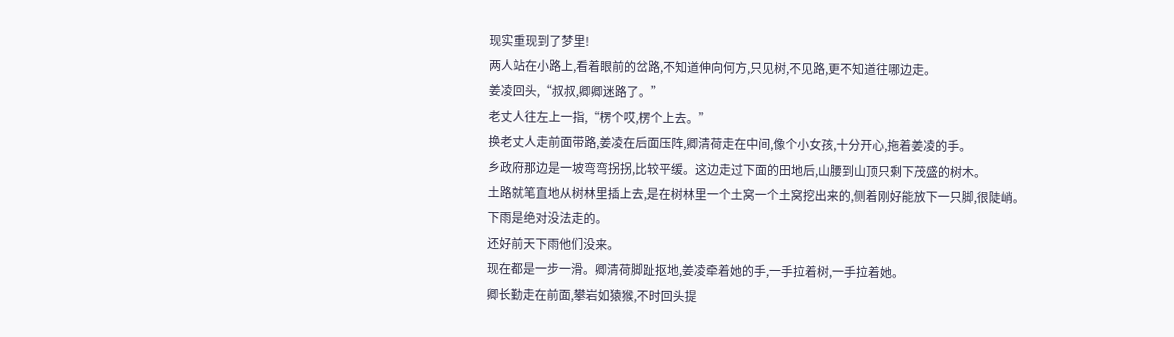现实重现到了梦里!
两人站在小路上,看着眼前的岔路,不知道伸向何方,只见树,不见路,更不知道往哪边走。
姜凌回头,“叔叔,卿卿迷路了。”
老丈人往左上一指,“楞个哎,楞个上去。”
换老丈人走前面带路,姜凌在后面压阵,卿清荷走在中间,像个小女孩,十分开心,拖着姜凌的手。
乡政府那边是一坡弯弯拐拐,比较平缓。这边走过下面的田地后,山腰到山顶只剩下茂盛的树木。
土路就笔直地从树林里插上去,是在树林里一个土窝一个土窝挖出来的,侧着刚好能放下一只脚,很陡峭。
下雨是绝对没法走的。
还好前天下雨他们没来。
现在都是一步一滑。卿清荷脚趾抠地,姜凌牵着她的手,一手拉着树,一手拉着她。
卿长勤走在前面,攀岩如猿猴,不时回头提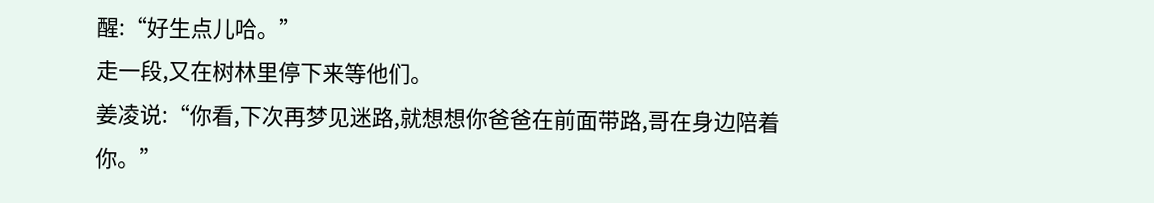醒:“好生点儿哈。”
走一段,又在树林里停下来等他们。
姜凌说:“你看,下次再梦见迷路,就想想你爸爸在前面带路,哥在身边陪着你。”